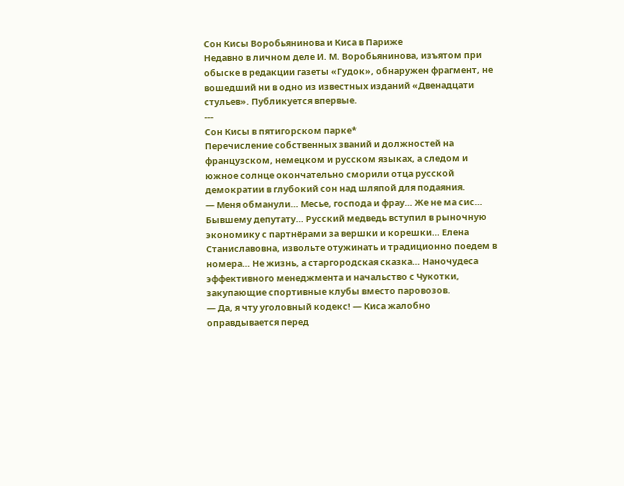Сон Кисы Воробьянинова и Киса в Париже
Недавно в личном деле И. М. Воробьянинова, изъятом при обыске в редакции газеты «Гудок», обнаружен фрагмент, не вошедший ни в одно из известных изданий «Двенадцати стульев». Публикуется впервые.
---
Сон Кисы в пятигорском парке*
Перечисление собственных званий и должностей на французском, немецком и русском языках, а следом и южное солнце окончательно сморили отца русской демократии в глубокий сон над шляпой для подаяния.
— Меня обманули… Месье, господа и фрау… Же не ма сис… Бывшему депутату… Русский медведь вступил в рыночную экономику с партнёрами за вершки и корешки… Елена Станиславовна, извольте отужинать и традиционно поедем в номера… Не жизнь, а старгородская сказка… Наночудеса эффективного менеджмента и начальство с Чукотки, закупающие спортивные клубы вместо паровозов.
— Да, я чту уголовный кодекс! — Киса жалобно оправдывается перед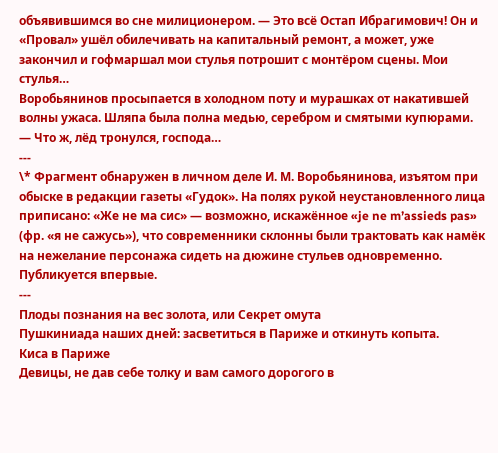объявившимся во сне милиционером. — Это всё Остап Ибрагимович! Он и «Провал» ушёл обилечивать на капитальный ремонт, а может, уже закончил и гофмаршал мои стулья потрошит с монтёром сцены. Мои стулья…
Воробьянинов просыпается в холодном поту и мурашках от накатившей волны ужаса. Шляпа была полна медью, серебром и смятыми купюрами.
— Что ж, лёд тронулся, господа…
---
\* Фрагмент обнаружен в личном деле И. М. Воробьянинова, изъятом при обыске в редакции газеты «Гудок». На полях рукой неустановленного лица приписано: «Же не ма сис» — возможно, искажённое «je ne m’assieds pas» (фр. «я не сажусь»), что современники склонны были трактовать как намёк на нежелание персонажа сидеть на дюжине стульев одновременно. Публикуется впервые.
---
Плоды познания на вес золота, или Секрет омута
Пушкиниада наших дней: засветиться в Париже и откинуть копыта.
Киса в Париже
Девицы, не дав себе толку и вам самого дорогого в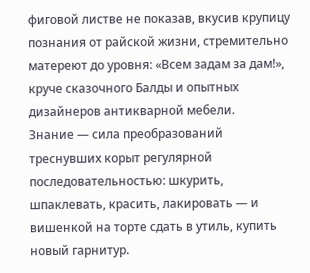фиговой листве не показав, вкусив крупицу познания от райской жизни, стремительно матереют до уровня: «Всем задам за дам!», круче сказочного Балды и опытных дизайнеров антикварной мебели.
Знание — сила преобразований треснувших корыт регулярной последовательностью: шкурить, шпаклевать, красить, лакировать — и вишенкой на торте сдать в утиль, купить новый гарнитур.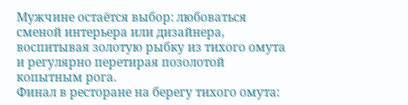Мужчине остаётся выбор: любоваться сменой интерьера или дизайнера, воспитывая золотую рыбку из тихого омута и регулярно перетирая позолотой копытным рога.
Финал в ресторане на берегу тихого омута: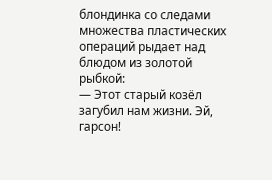блондинка со следами множества пластических операций рыдает над блюдом из золотой рыбкой:
— Этот старый козёл загубил нам жизни. Эй, гарсон!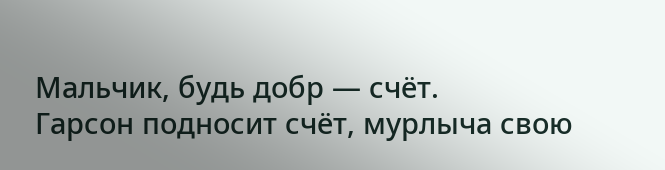Мальчик, будь добр — счёт.
Гарсон подносит счёт, мурлыча свою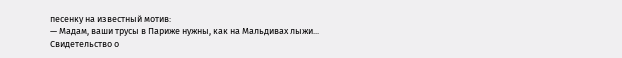песенку на известный мотив:
— Мадам, ваши трусы в Париже нужны, как на Мальдивах лыжи...
Свидетельство о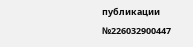публикации №226032900447